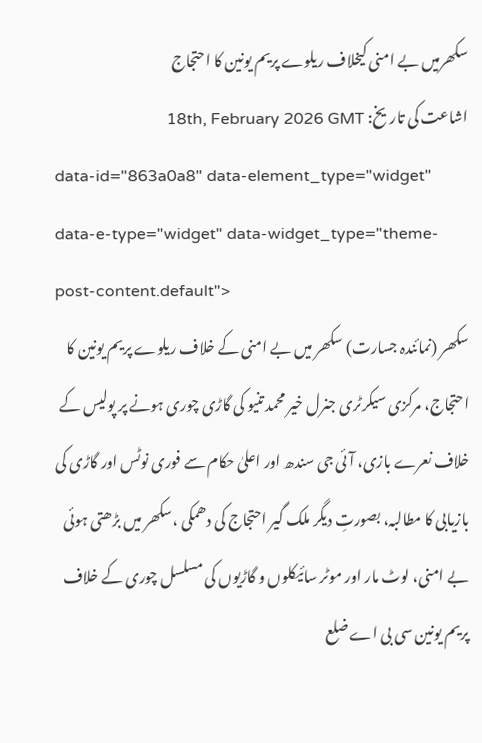سکھرمیں بے امنی کیخلاف ریلوے پریم یونین کا احتجاج
اشاعت کی تاریخ: 18th, February 2026 GMT
data-id="863a0a8" data-element_type="widget" data-e-type="widget" data-widget_type="theme-post-content.default">
سکھر (نمائندہ جسارت) سکھر میں بے امنی کے خلاف ریلوے پریم یونین کا احتجاج، مرکزی سیکرٹری جنرل خیر محمد تنیو کی گاڑی چوری ہونے پر پولیس کے خلاف نعرے بازی، آئی جی سندھ اور اعلیٰ حکام سے فوری نوٹس اور گاڑی کی بازیابی کا مطالبہ، بصورتِ دیگر ملک گیر احتجاج کی دھمکی ،سکھر میں بڑھتی ہوئی بے امنی، لوٹ مار اور موٹر سائیکلوں و گاڑیوں کی مسلسل چوری کے خلاف پریم یونین سی بی اے ضلع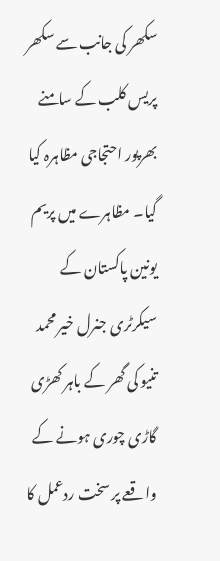سکھر کی جانب سے سکھر پریس کلب کے سامنے بھرپور احتجاجی مظاہرہ کیا گیا۔ مظاہرے میں پریم یونین پاکستان کے سیکرٹری جنرل خیر محمد تنیو کی گھر کے باہر کھڑی گاڑی چوری ہونے کے واقعے پر سخت ردعمل کا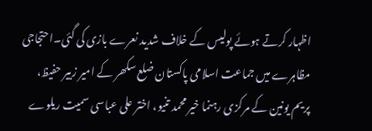اظہار کرتے ہوئے پولیس کے خلاف شدید نعرے بازی کی گئی۔احتجاجی مظاہرے میں جماعت اسلامی پاکستان ضلع سکھر کے امیر زبیر حفیظ، پریم یونین کے مرکزی رہنما خیر محمد تنیو، اختر علی عباسی سمیت ریلوے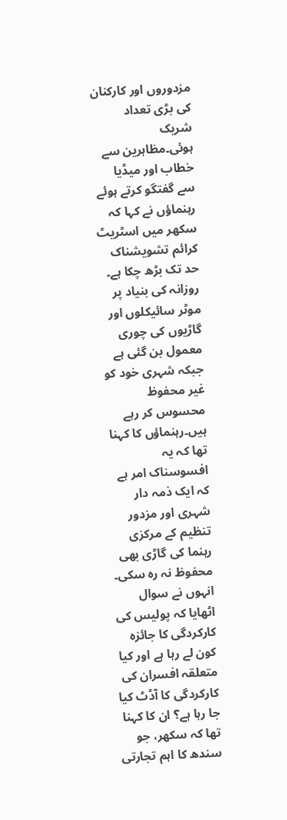مزدوروں اور کارکنان کی بڑی تعداد شریک ہوئی۔مظاہرین سے خطاب اور میڈیا سے گفتگو کرتے ہوئے رہنماؤں نے کہا کہ سکھر میں اسٹریٹ کرائم تشویشناک حد تک بڑھ چکا ہے۔ روزانہ کی بنیاد پر موٹر سائیکلوں اور گاڑیوں کی چوری معمول بن گئی ہے جبکہ شہری خود کو غیر محفوظ محسوس کر رہے ہیں۔رہنماؤں کا کہنا تھا کہ یہ افسوسناک امر ہے کہ ایک ذمہ دار شہری اور مزدور تنظیم کے مرکزی رہنما کی گاڑی بھی محفوظ نہ رہ سکی۔ انہوں نے سوال اٹھایا کہ پولیس کی کارکردگی کا جائزہ کون لے رہا ہے اور کیا متعلقہ افسران کی کارکردگی کا آڈٹ کیا جا رہا ہے؟ ان کا کہنا تھا کہ سکھر، جو سندھ کا اہم تجارتی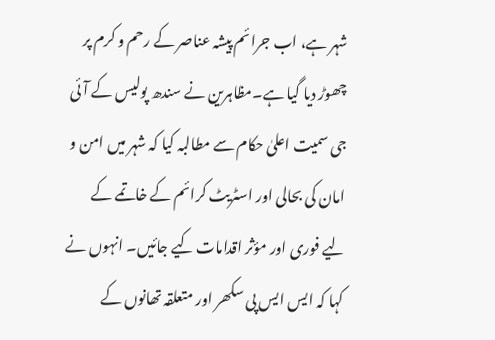شہر ہے، اب جرائم پیشہ عناصر کے رحم و کرم پر چھوڑ دیا گیا ہے۔مظاہرین نے سندھ پولیس کے آئی جی سمیت اعلیٰ حکام سے مطالبہ کیا کہ شہر میں امن و امان کی بحالی اور اسٹریٹ کرائم کے خاتمے کے لیے فوری اور مؤثر اقدامات کیے جائیں۔ انہوں نے کہا کہ ایس ایس پی سکھر اور متعلقہ تھانوں کے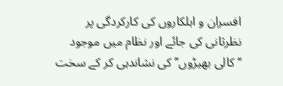افسران و اہلکاروں کی کارکردگی پر نظرثانی کی جائے اور نظام میں موجود ‘‘کالی بھیڑوں’’ کی نشاندہی کر کے سخت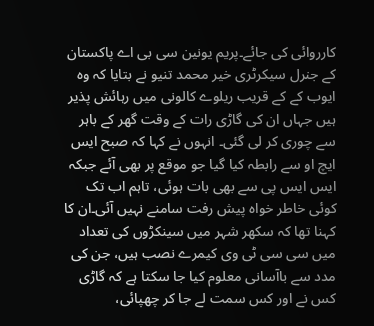کارروائی کی جائے۔پریم یونین سی بی اے پاکستان کے جنرل سیکرٹری خیر محمد تنیو نے بتایا کہ وہ ایوب کے کے قریب ریلوے کالونی میں رہائش پذیر ہیں جہاں ان کی گاڑی رات کے وقت گھر کے باہر سے چوری کر لی گئی۔ انہوں نے کہا کہ صبح ایس ایچ او سے رابطہ کیا گیا جو موقع پر بھی آئے جبکہ ایس ایس پی سے بھی بات ہوئی، تاہم اب تک کوئی خاطر خواہ پیش رفت سامنے نہیں آئی۔ان کا کہنا تھا کہ سکھر شہر میں سینکڑوں کی تعداد میں سی سی ٹی وی کیمرے نصب ہیں، جن کی مدد سے باآسانی معلوم کیا جا سکتا ہے کہ گاڑی کس نے اور کس سمت لے جا کر چھپائی،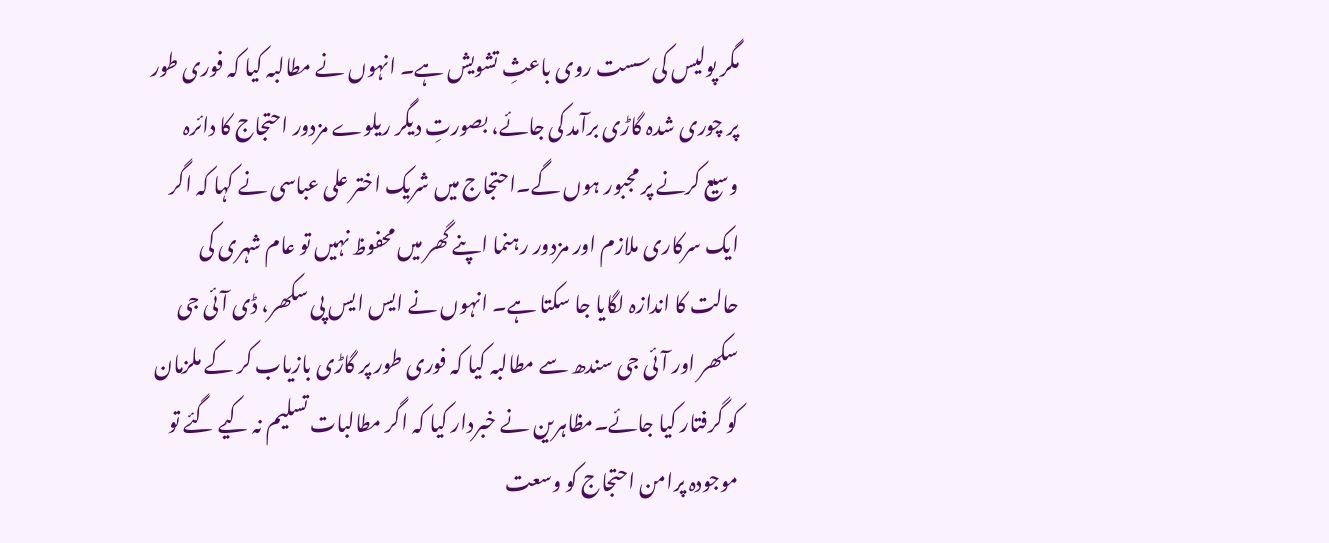مگر پولیس کی سست روی باعثِ تشویش ہے۔ انہوں نے مطالبہ کیا کہ فوری طور پر چوری شدہ گاڑی برآمد کی جائے، بصورتِ دیگر ریلوے مزدور احتجاج کا دائرہ وسیع کرنے پر مجبور ہوں گے۔احتجاج میں شریک اختر علی عباسی نے کہا کہ اگر ایک سرکاری ملازم اور مزدور رہنما اپنے گھر میں محفوظ نہیں تو عام شہری کی حالت کا اندازہ لگایا جا سکتا ہے۔ انہوں نے ایس ایس پی سکھر، ڈی آئی جی سکھر اور آئی جی سندھ سے مطالبہ کیا کہ فوری طور پر گاڑی بازیاب کر کے ملزمان کو گرفتار کیا جائے۔مظاہرین نے خبردار کیا کہ اگر مطالبات تسلیم نہ کیے گئے تو موجودہ پرامن احتجاج کو وسعت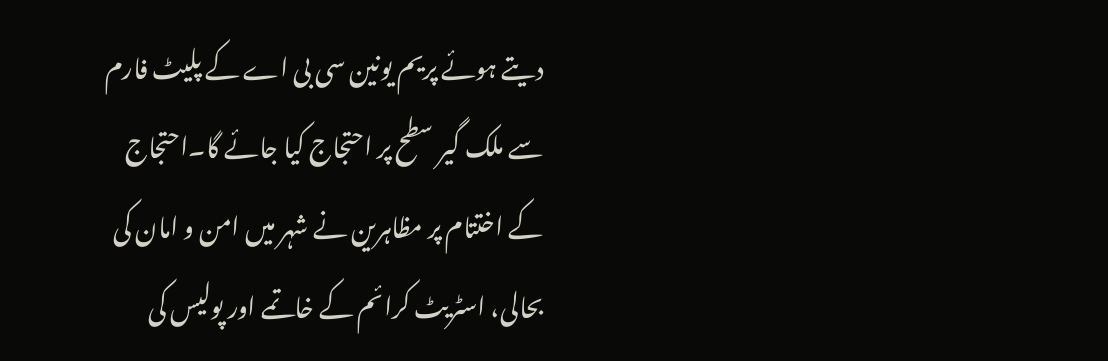دیتے ہوئے پریم یونین سی بی اے کے پلیٹ فارم سے ملک گیر سطح پر احتجاج کیا جائے گا۔احتجاج کے اختتام پر مظاہرین نے شہر میں امن و امان کی بحالی، اسٹریٹ کرائم کے خاتمے اور پولیس کی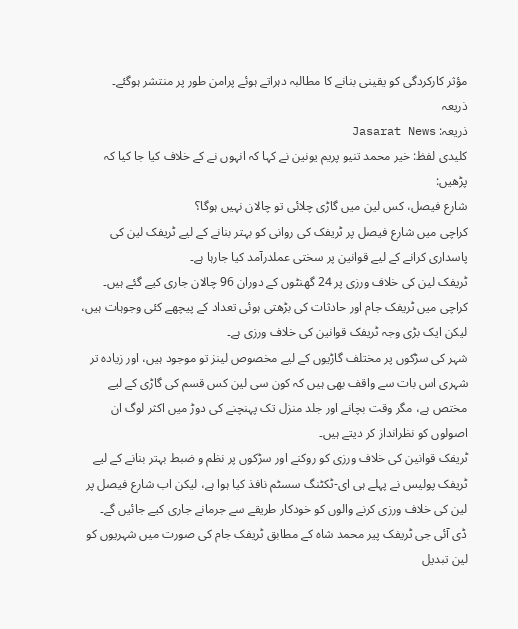مؤثر کارکردگی کو یقینی بنانے کا مطالبہ دہراتے ہوئے پرامن طور پر منتشر ہوگئے۔
ذریعہ
ذریعہ: Jasarat News
کلیدی لفظ: خیر محمد تنیو پریم یونین نے کہا کہ انہوں نے کے خلاف کیا جا کیا کہ
پڑھیں:
شارع فیصل، کس لین میں گاڑی چلائی تو چالان نہیں ہوگا؟
کراچی میں شارع فیصل پر ٹریفک کی روانی کو بہتر بنانے کے لیے ٹریفک لین کی پاسداری کرانے کے لیے قوانین پر سختی عملدرآمد کیا جارہا ہے۔
ٹریفک لین کی خلاف ورزی پر 24 گھنٹوں کے دوران 96 چالان جاری کیے گئے ہیں۔
کراچی میں ٹریفک جام اور حادثات کی بڑھتی ہوئی تعداد کے پیچھے کئی وجوہات ہیں، لیکن ایک بڑی وجہ ٹریفک قوانین کی خلاف ورزی ہے۔
شہر کی سڑکوں پر مختلف گاڑیوں کے لیے مخصوص لینز تو موجود ہیں، اور زیادہ تر شہری اس بات سے واقف بھی ہیں کہ کون سی لین کس قسم کی گاڑی کے لیے مختص ہے، مگر وقت بچانے اور جلد منزل تک پہنچنے کی دوڑ میں اکثر لوگ ان اصولوں کو نظرانداز کر دیتے ہیں۔
ٹریفک قوانین کی خلاف ورزی کو روکنے اور سڑکوں پر نظم و ضبط بہتر بنانے کے لیے ٹریفک پولیس نے پہلے ہی ای-ٹکٹنگ سسٹم نافذ کیا ہوا ہے، لیکن اب شارع فیصل پر لین کی خلاف ورزی کرنے والوں کو خودکار طریقے سے جرمانے جاری کیے جائیں گے۔
ڈی آئی جی ٹریفک پیر محمد شاہ کے مطابق ٹریفک جام کی صورت میں شہریوں کو لین تبدیل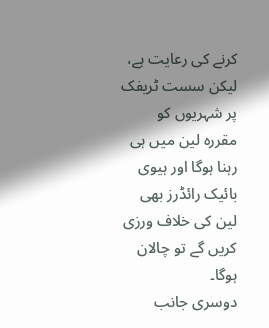کرنے کی رعایت ہے، لیکن سست ٹریفک پر شہریوں کو مقررہ لین میں ہی رہنا ہوگا اور ہیوی بائیک رائڈرز بھی لین کی خلاف ورزی کریں گے تو چالان ہوگا۔
دوسری جانب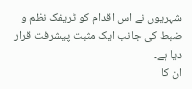شہریوں نے اس اقدام کو ٹریفک نظم و ضبط کی جانب ایک مثبت پیشرفت قرار دیا ہے۔
ان کا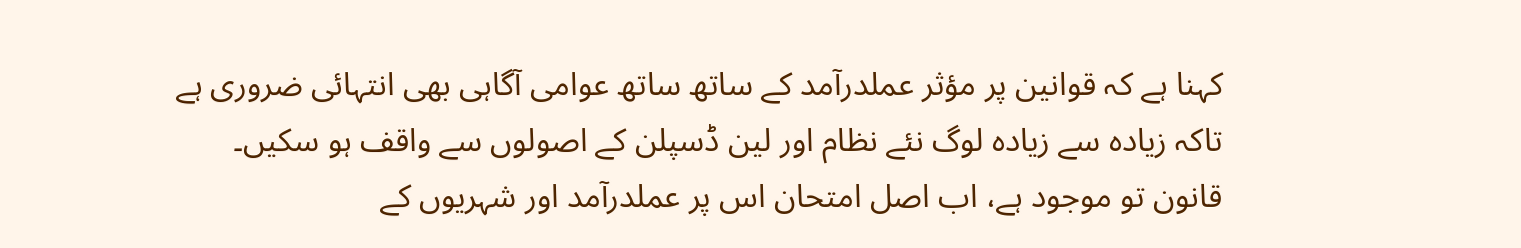کہنا ہے کہ قوانین پر مؤثر عملدرآمد کے ساتھ ساتھ عوامی آگاہی بھی انتہائی ضروری ہے تاکہ زیادہ سے زیادہ لوگ نئے نظام اور لین ڈسپلن کے اصولوں سے واقف ہو سکیں۔
قانون تو موجود ہے، اب اصل امتحان اس پر عملدرآمد اور شہریوں کے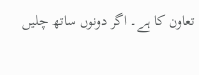تعاون کا ہے۔ اگر دونوں ساتھ چلیں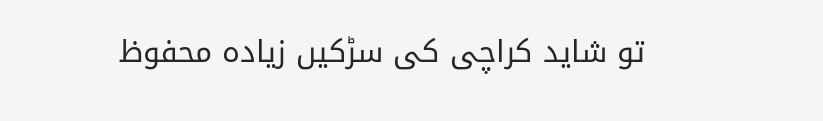تو شاید کراچی کی سڑکیں زیادہ محفوظ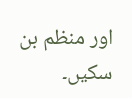اور منظم بن سکیں۔